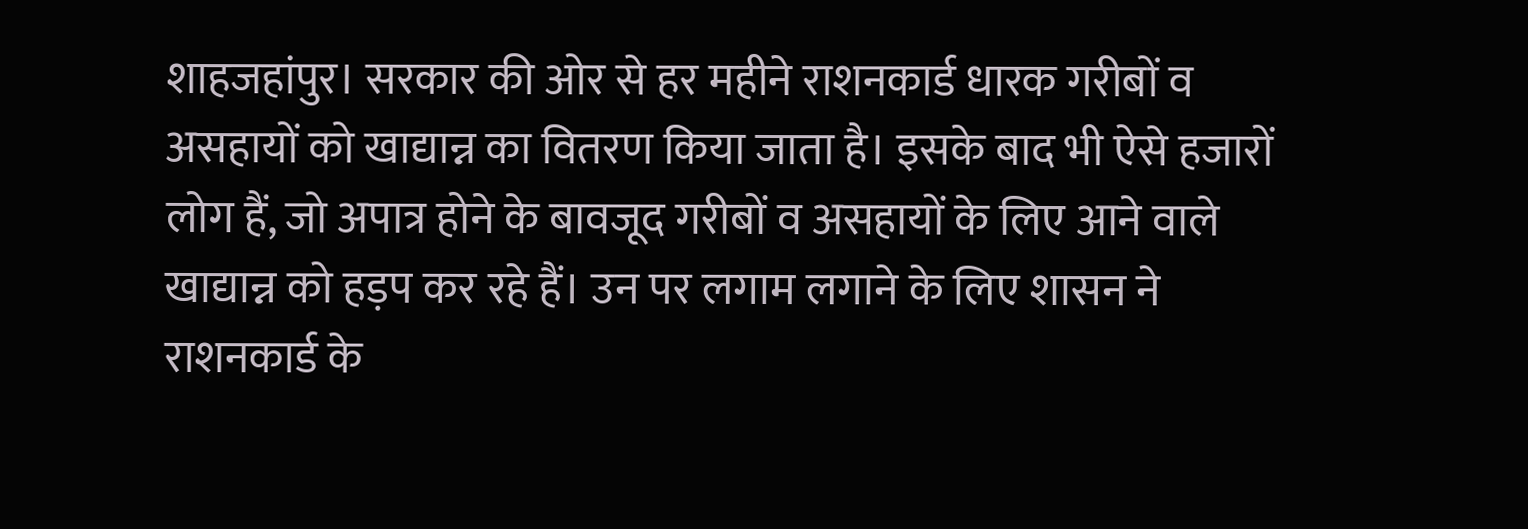शाहजहांपुर। सरकार की ओर से हर महीने राशनकार्ड धारक गरीबों व असहायों को खाद्यान्न का वितरण किया जाता है। इसके बाद भी ऐसे हजारों लोग हैं, जो अपात्र होने के बावजूद गरीबों व असहायों के लिए आने वाले खाद्यान्न को हड़प कर रहे हैं। उन पर लगाम लगाने के लिए शासन ने राशनकार्ड के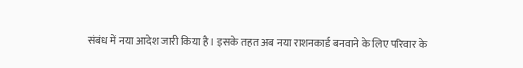संबंध में नया आदेश जारी किया है। इसके तहत अब नया राशनकार्ड बनवाने के लिए परिवार के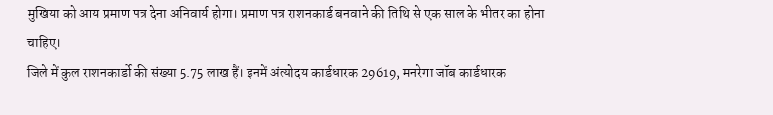मुखिया को आय प्रमाण पत्र देना अनिवार्य होगा। प्रमाण पत्र राशनकार्ड बनवाने की तिथि से एक साल के भीतर का होना चाहिए।
जिले में कुल राशनकार्डो की संख्या 5.75 लाख हैं। इनमें अंत्योदय कार्डधारक 29619, मनरेगा जॉब कार्डधारक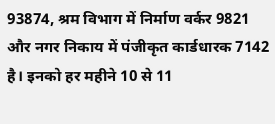93874, श्रम विभाग में निर्माण वर्कर 9821 और नगर निकाय में पंजीकृत कार्डधारक 7142 है। इनको हर महीने 10 से 11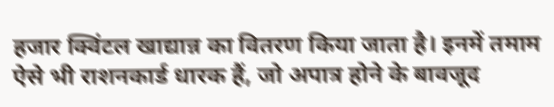हजार क्विंटल खाद्यान्न का वितरण किया जाता है। इनमें तमाम ऐसे भी राशनकार्ड धारक हैं, जो अपात्र होने के बावजूद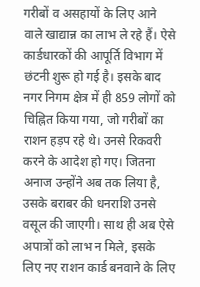गरीबों व असहायों के लिए आने वाले खाद्यान्न का लाभ ले रहे हैं। ऐसे कार्डधारकों की आपूर्ति विभाग में छंटनी शुरू हो गई है। इसके बाद नगर निगम क्षेत्र में ही 859 लोगों को चिह्नित किया गया, जो गरीबों का राशन हड़प रहे थे। उनसे रिकवरी करने के आदेश हो गए। जितना अनाज उन्होंने अब तक लिया है, उसके बराबर की धनराशि उनसे वसूल की जाएगी। साथ ही अब ऐसे अपात्रों को लाभ न मिले, इसके लिए नए राशन कार्ड बनवाने के लिए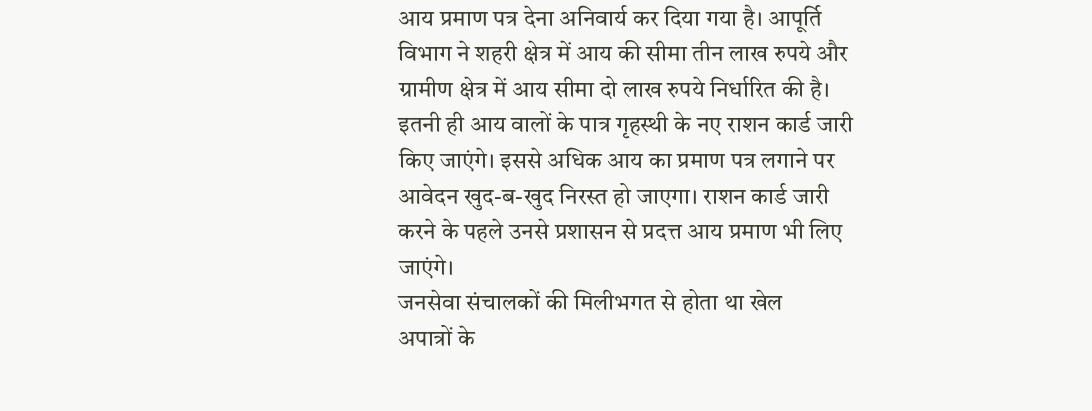आय प्रमाण पत्र देना अनिवार्य कर दिया गया है। आपूर्ति विभाग ने शहरी क्षेत्र में आय की सीमा तीन लाख रुपये और ग्रामीण क्षेत्र में आय सीमा दो लाख रुपये निर्धारित की है। इतनी ही आय वालों के पात्र गृहस्थी के नए राशन कार्ड जारी किए जाएंगे। इससे अधिक आय का प्रमाण पत्र लगाने पर आवेदन खुद-ब-खुद निरस्त हो जाएगा। राशन कार्ड जारी करने के पहले उनसे प्रशासन से प्रदत्त आय प्रमाण भी लिए जाएंगे।
जनसेवा संचालकों की मिलीभगत से होता था खेल
अपात्रों के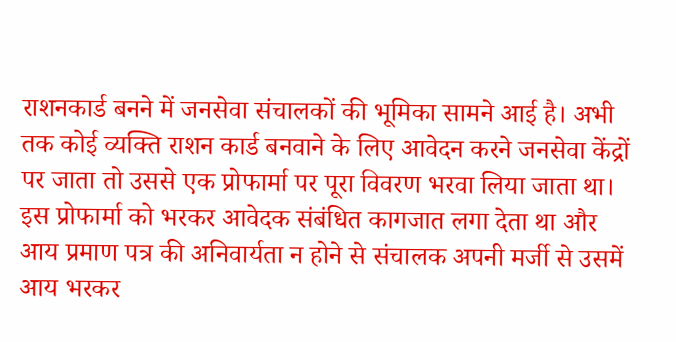राशनकार्ड बनने में जनसेवा संचालकों की भूमिका सामने आई है। अभी तक कोई व्यक्ति राशन कार्ड बनवाने के लिए आवेदन करने जनसेवा केंद्रों पर जाता तो उससे एक प्रोफार्मा पर पूरा विवरण भरवा लिया जाता था। इस प्रोफार्मा को भरकर आवेदक संबंधित कागजात लगा देता था और आय प्रमाण पत्र की अनिवार्यता न होने से संचालक अपनी मर्जी से उसमें आय भरकर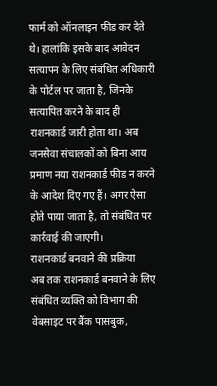फार्म को ऑनलाइन फीड कर देते थे। हालांकि इसके बाद आवेदन सत्यापन के लिए संबंधित अधिकारी के पोर्टल पर जाता है, जिनके सत्यापित करने के बाद ही राशनकार्ड जारी होता था। अब जनसेवा संचालकों को बिना आय प्रमाण नया राशनकार्ड फीड न करने के आदेश दिए गए हैं। अगर ऐसा होते पाया जाता है, तो संबंधित पर कार्रवाई की जाएगी।
राशनकार्ड बनवाने की प्रक्रिया
अब तक राशनकार्ड बनवाने के लिए संबंधित व्यक्ति को विभाग की वेबसाइट पर बैंक पासबुक,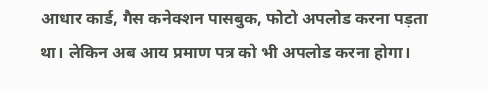आधार कार्ड, गैस कनेक्शन पासबुक, फोटो अपलोड करना पड़ता था। लेकिन अब आय प्रमाण पत्र को भी अपलोड करना होगा।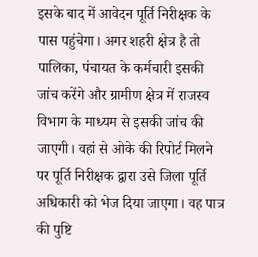इसके बाद में आवेदन पूर्ति निरीक्षक के पास पहुंचेगा। अगर शहरी क्षेत्र है तो पालिका, पंचायत के कर्मचारी इसकी जांच करेंगे और ग्रामीण क्षेत्र में राजस्व विभाग के माध्यम से इसकी जांच की जाएगी। वहां से ओके की रिपोर्ट मिलने पर पूर्ति निरीक्षक द्वारा उसे जिला पूर्ति अधिकारी को भेज दिया जाएगा। वह पात्र की पुष्टि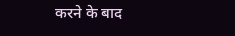करने के बाद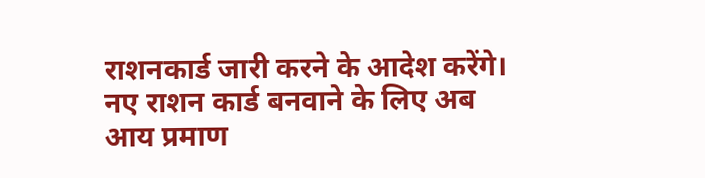राशनकार्ड जारी करने के आदेश करेंगे।
नए राशन कार्ड बनवाने के लिए अब आय प्रमाण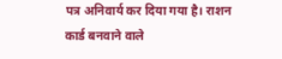पत्र अनिवार्य कर दिया गया है। राशन कार्ड बनवाने वाले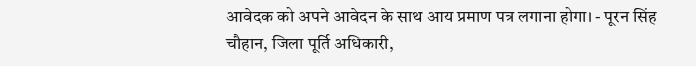आवेदक को अपने आवेदन के साथ आय प्रमाण पत्र लगाना होगा। - पूरन सिंह चौहान, जिला पूर्ति अधिकारी,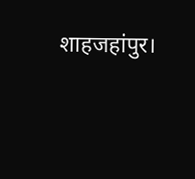शाहजहांपुर।